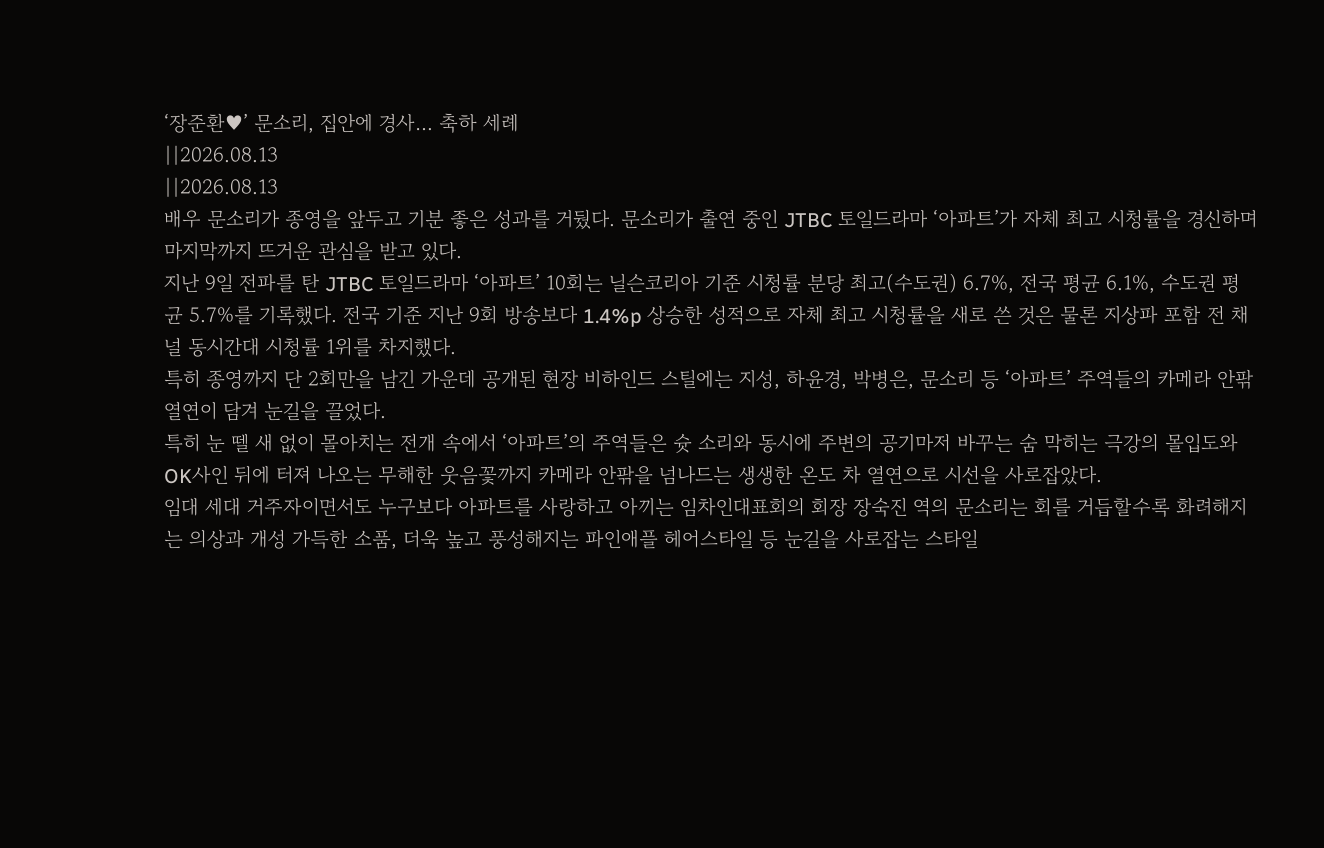‘장준환♥’ 문소리, 집안에 경사… 축하 세례
||2026.08.13
||2026.08.13
배우 문소리가 종영을 앞두고 기분 좋은 성과를 거뒀다. 문소리가 출연 중인 JTBC 토일드라마 ‘아파트’가 자체 최고 시청률을 경신하며 마지막까지 뜨거운 관심을 받고 있다.
지난 9일 전파를 탄 JTBC 토일드라마 ‘아파트’ 10회는 닐슨코리아 기준 시청률 분당 최고(수도권) 6.7%, 전국 평균 6.1%, 수도권 평균 5.7%를 기록했다. 전국 기준 지난 9회 방송보다 1.4%p 상승한 성적으로 자체 최고 시청률을 새로 쓴 것은 물론 지상파 포함 전 채널 동시간대 시청률 1위를 차지했다.
특히 종영까지 단 2회만을 남긴 가운데 공개된 현장 비하인드 스틸에는 지성, 하윤경, 박병은, 문소리 등 ‘아파트’ 주역들의 카메라 안팎 열연이 담겨 눈길을 끌었다.
특히 눈 뗄 새 없이 몰아치는 전개 속에서 ‘아파트’의 주역들은 슛 소리와 동시에 주변의 공기마저 바꾸는 숨 막히는 극강의 몰입도와 OK사인 뒤에 터져 나오는 무해한 웃음꽃까지 카메라 안팎을 넘나드는 생생한 온도 차 열연으로 시선을 사로잡았다.
임대 세대 거주자이면서도 누구보다 아파트를 사랑하고 아끼는 임차인대표회의 회장 장숙진 역의 문소리는 회를 거듭할수록 화려해지는 의상과 개성 가득한 소품, 더욱 높고 풍성해지는 파인애플 헤어스타일 등 눈길을 사로잡는 스타일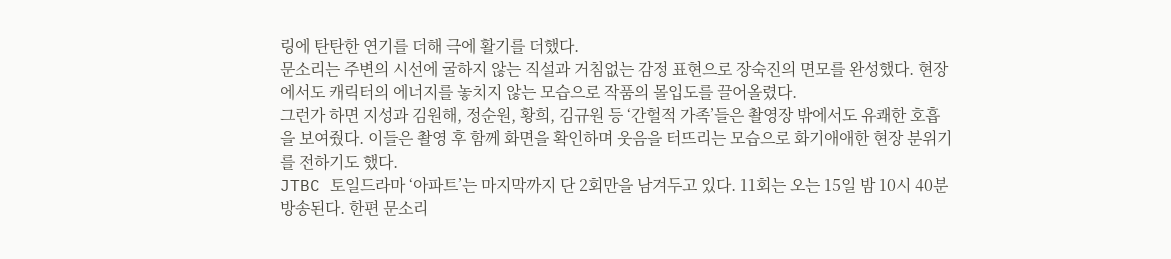링에 탄탄한 연기를 더해 극에 활기를 더했다.
문소리는 주변의 시선에 굴하지 않는 직설과 거침없는 감정 표현으로 장숙진의 면모를 완성했다. 현장에서도 캐릭터의 에너지를 놓치지 않는 모습으로 작품의 몰입도를 끌어올렸다.
그런가 하면 지성과 김원해, 정순원, 황희, 김규원 등 ‘간헐적 가족’들은 촬영장 밖에서도 유쾌한 호흡을 보여줬다. 이들은 촬영 후 함께 화면을 확인하며 웃음을 터뜨리는 모습으로 화기애애한 현장 분위기를 전하기도 했다.
JTBC 토일드라마 ‘아파트’는 마지막까지 단 2회만을 남겨두고 있다. 11회는 오는 15일 밤 10시 40분 방송된다. 한편 문소리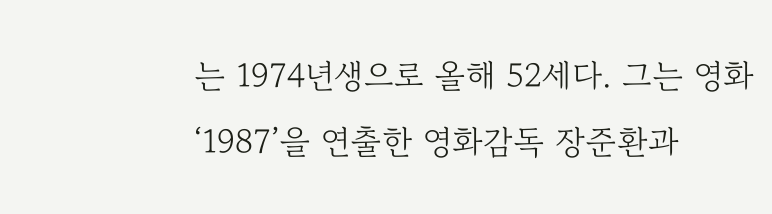는 1974년생으로 올해 52세다. 그는 영화 ‘1987’을 연출한 영화감독 장준환과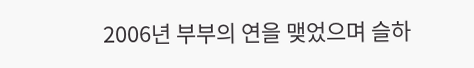2006년 부부의 연을 맺었으며 슬하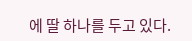에 딸 하나를 두고 있다.